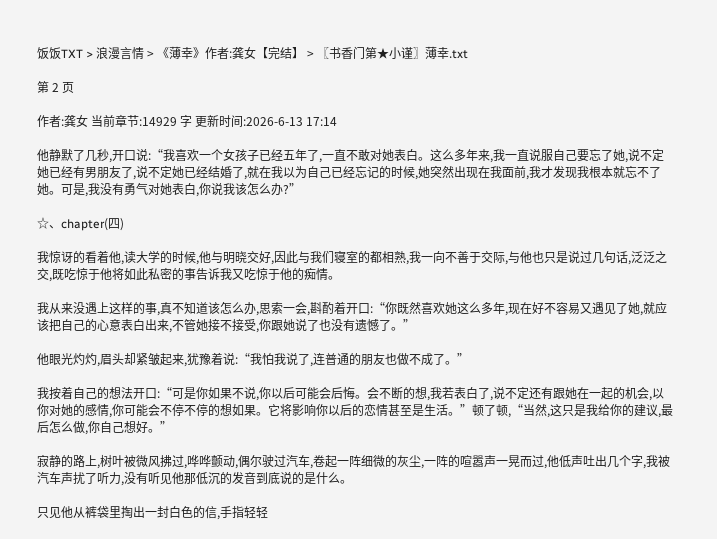饭饭TXT > 浪漫言情 > 《薄幸》作者:龚女【完结】 > 〖书香门第★小谨〗薄幸.txt

第 2 页

作者:龚女 当前章节:14929 字 更新时间:2026-6-13 17:14

他静默了几秒,开口说:“我喜欢一个女孩子已经五年了,一直不敢对她表白。这么多年来,我一直说服自己要忘了她,说不定她已经有男朋友了,说不定她已经结婚了,就在我以为自己已经忘记的时候,她突然出现在我面前,我才发现我根本就忘不了她。可是,我没有勇气对她表白,你说我该怎么办?”

☆、chapter(四)

我惊讶的看着他,读大学的时候,他与明晓交好,因此与我们寝室的都相熟,我一向不善于交际,与他也只是说过几句话,泛泛之交,既吃惊于他将如此私密的事告诉我又吃惊于他的痴情。

我从来没遇上这样的事,真不知道该怎么办,思索一会,斟酌着开口:“你既然喜欢她这么多年,现在好不容易又遇见了她,就应该把自己的心意表白出来,不管她接不接受,你跟她说了也没有遗憾了。”

他眼光灼灼,眉头却紧皱起来,犹豫着说:“我怕我说了,连普通的朋友也做不成了。”

我按着自己的想法开口:“可是你如果不说,你以后可能会后悔。会不断的想,我若表白了,说不定还有跟她在一起的机会,以你对她的感情,你可能会不停不停的想如果。它将影响你以后的恋情甚至是生活。”顿了顿,“当然,这只是我给你的建议,最后怎么做,你自己想好。”

寂静的路上,树叶被微风拂过,哗哗颤动,偶尔驶过汽车,卷起一阵细微的灰尘,一阵的喧嚣声一晃而过,他低声吐出几个字,我被汽车声扰了听力,没有听见他那低沉的发音到底说的是什么。

只见他从裤袋里掏出一封白色的信,手指轻轻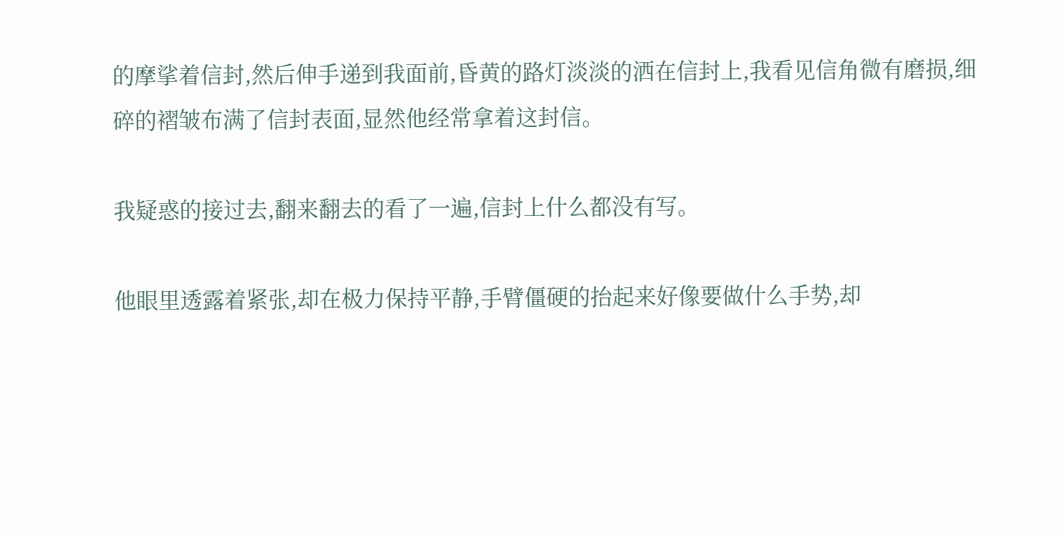的摩挲着信封,然后伸手递到我面前,昏黄的路灯淡淡的洒在信封上,我看见信角微有磨损,细碎的褶皱布满了信封表面,显然他经常拿着这封信。

我疑惑的接过去,翻来翻去的看了一遍,信封上什么都没有写。

他眼里透露着紧张,却在极力保持平静,手臂僵硬的抬起来好像要做什么手势,却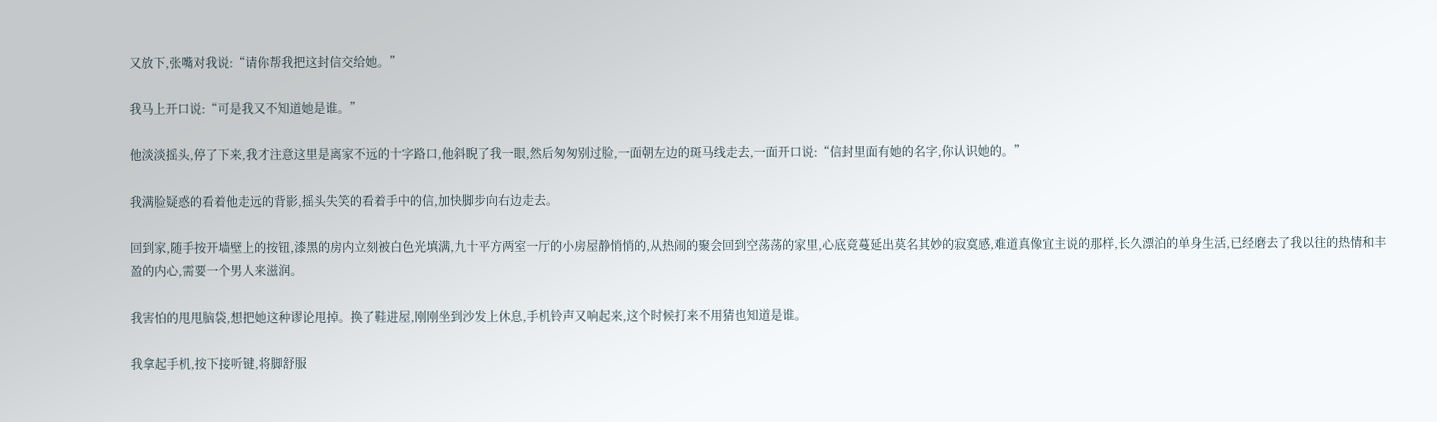又放下,张嘴对我说:“请你帮我把这封信交给她。”

我马上开口说:“可是我又不知道她是谁。”

他淡淡摇头,停了下来,我才注意这里是离家不远的十字路口,他斜睨了我一眼,然后匆匆别过脸,一面朝左边的斑马线走去,一面开口说:“信封里面有她的名字,你认识她的。”

我满脸疑惑的看着他走远的背影,摇头失笑的看着手中的信,加快脚步向右边走去。

回到家,随手按开墙壁上的按钮,漆黑的房内立刻被白色光填满,九十平方两室一厅的小房屋静悄悄的,从热闹的聚会回到空荡荡的家里,心底竟蔓延出莫名其妙的寂寞感,难道真像宜主说的那样,长久漂泊的单身生活,已经磨去了我以往的热情和丰盈的内心,需要一个男人来滋润。

我害怕的甩甩脑袋,想把她这种谬论甩掉。换了鞋进屋,刚刚坐到沙发上休息,手机铃声又响起来,这个时候打来不用猜也知道是谁。

我拿起手机,按下接听键,将脚舒服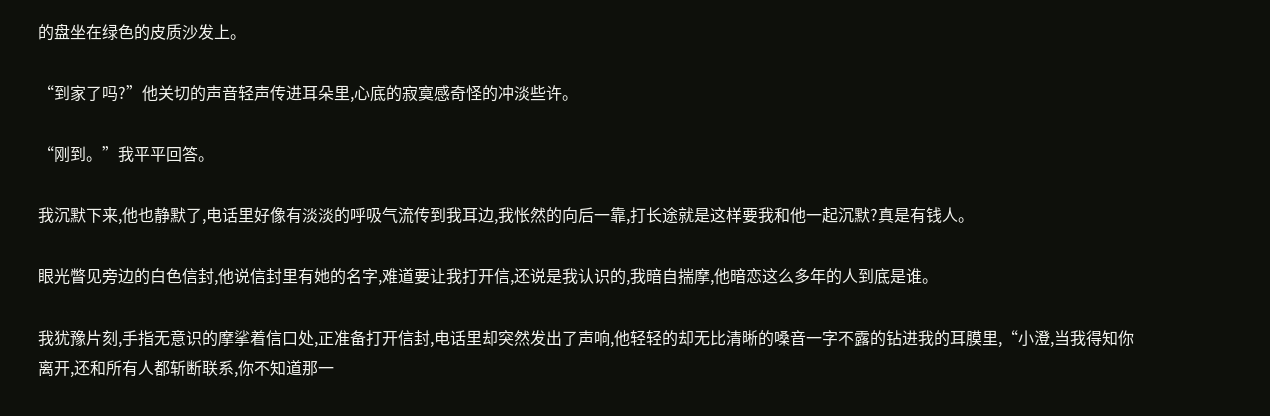的盘坐在绿色的皮质沙发上。

“到家了吗?”他关切的声音轻声传进耳朵里,心底的寂寞感奇怪的冲淡些许。

“刚到。”我平平回答。

我沉默下来,他也静默了,电话里好像有淡淡的呼吸气流传到我耳边,我怅然的向后一靠,打长途就是这样要我和他一起沉默?真是有钱人。

眼光瞥见旁边的白色信封,他说信封里有她的名字,难道要让我打开信,还说是我认识的,我暗自揣摩,他暗恋这么多年的人到底是谁。

我犹豫片刻,手指无意识的摩挲着信口处,正准备打开信封,电话里却突然发出了声响,他轻轻的却无比清晰的嗓音一字不露的钻进我的耳膜里,“小澄,当我得知你离开,还和所有人都斩断联系,你不知道那一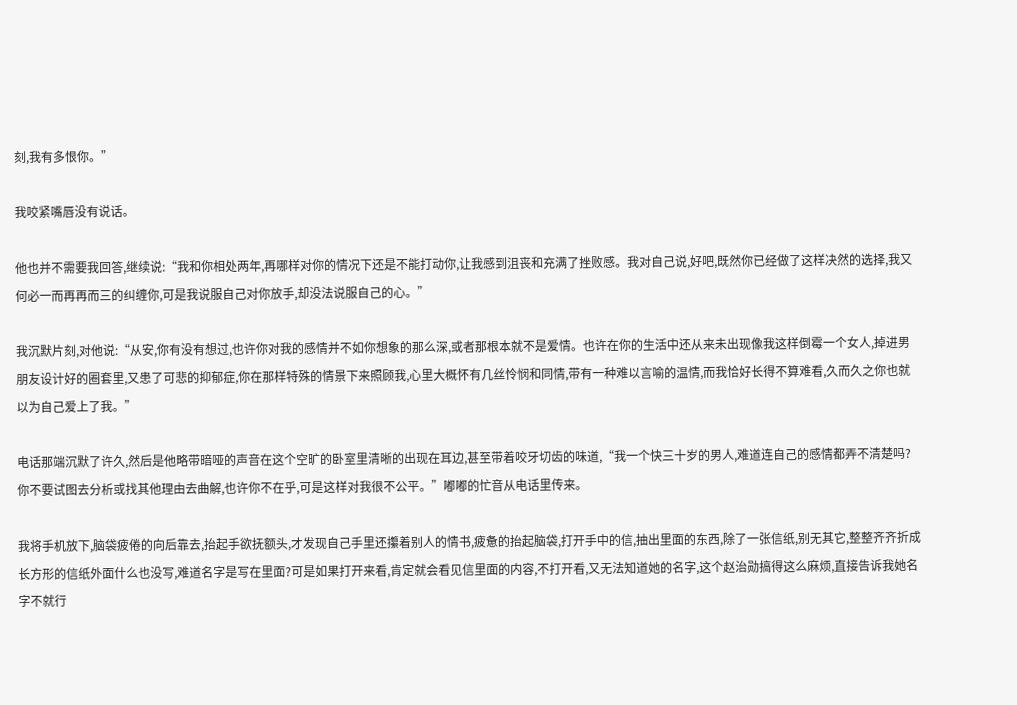刻,我有多恨你。”

我咬紧嘴唇没有说话。

他也并不需要我回答,继续说:“我和你相处两年,再哪样对你的情况下还是不能打动你,让我感到沮丧和充满了挫败感。我对自己说,好吧,既然你已经做了这样决然的选择,我又何必一而再再而三的纠缠你,可是我说服自己对你放手,却没法说服自己的心。”

我沉默片刻,对他说:“从安,你有没有想过,也许你对我的感情并不如你想象的那么深,或者那根本就不是爱情。也许在你的生活中还从来未出现像我这样倒霉一个女人,掉进男朋友设计好的圈套里,又患了可悲的抑郁症,你在那样特殊的情景下来照顾我,心里大概怀有几丝怜悯和同情,带有一种难以言喻的温情,而我恰好长得不算难看,久而久之你也就以为自己爱上了我。”

电话那端沉默了许久,然后是他略带暗哑的声音在这个空旷的卧室里清晰的出现在耳边,甚至带着咬牙切齿的味道,“我一个快三十岁的男人,难道连自己的感情都弄不清楚吗?你不要试图去分析或找其他理由去曲解,也许你不在乎,可是这样对我很不公平。”嘟嘟的忙音从电话里传来。

我将手机放下,脑袋疲倦的向后靠去,抬起手欲抚额头,才发现自己手里还攥着别人的情书,疲惫的抬起脑袋,打开手中的信,抽出里面的东西,除了一张信纸,别无其它,整整齐齐折成长方形的信纸外面什么也没写,难道名字是写在里面?可是如果打开来看,肯定就会看见信里面的内容,不打开看,又无法知道她的名字,这个赵治勋搞得这么麻烦,直接告诉我她名字不就行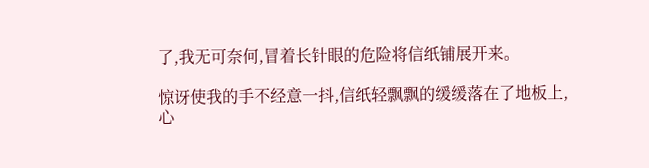了,我无可奈何,冒着长针眼的危险将信纸铺展开来。

惊讶使我的手不经意一抖,信纸轻飘飘的缓缓落在了地板上,心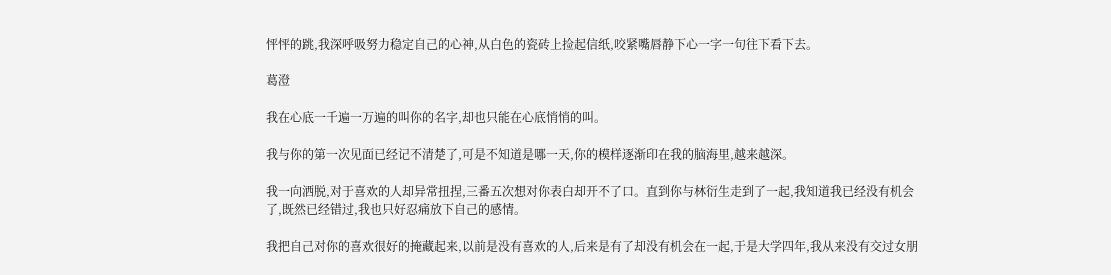怦怦的跳,我深呼吸努力稳定自己的心神,从白色的瓷砖上捡起信纸,咬紧嘴唇静下心一字一句往下看下去。

葛澄

我在心底一千遍一万遍的叫你的名字,却也只能在心底悄悄的叫。

我与你的第一次见面已经记不清楚了,可是不知道是哪一天,你的模样逐渐印在我的脑海里,越来越深。

我一向洒脱,对于喜欢的人却异常扭捏,三番五次想对你表白却开不了口。直到你与林衍生走到了一起,我知道我已经没有机会了,既然已经错过,我也只好忍痛放下自己的感情。

我把自己对你的喜欢很好的掩藏起来,以前是没有喜欢的人,后来是有了却没有机会在一起,于是大学四年,我从来没有交过女朋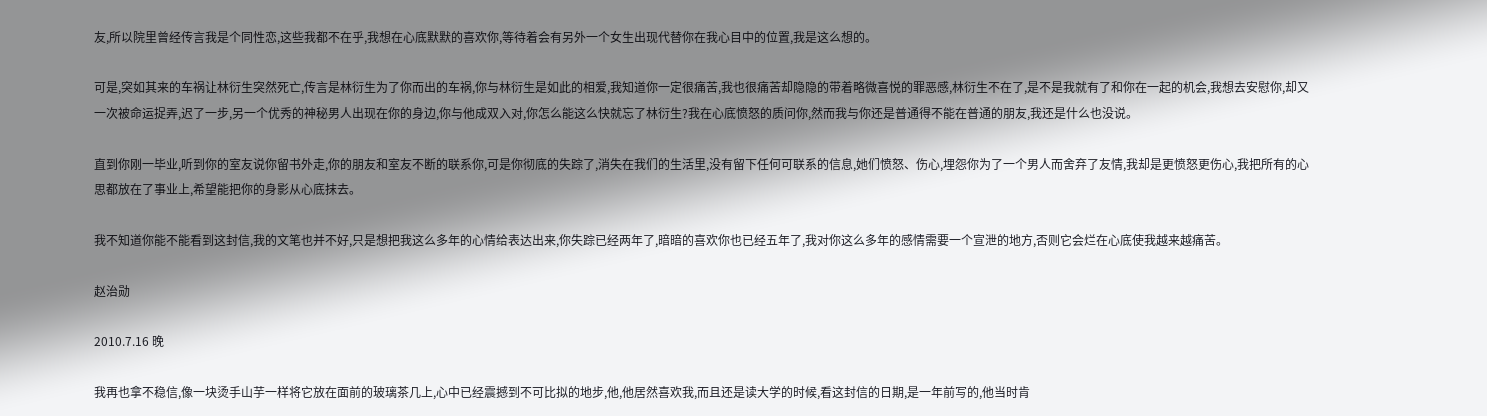友,所以院里曾经传言我是个同性恋,这些我都不在乎,我想在心底默默的喜欢你,等待着会有另外一个女生出现代替你在我心目中的位置,我是这么想的。

可是,突如其来的车祸让林衍生突然死亡,传言是林衍生为了你而出的车祸,你与林衍生是如此的相爱,我知道你一定很痛苦,我也很痛苦却隐隐的带着略微喜悦的罪恶感,林衍生不在了,是不是我就有了和你在一起的机会,我想去安慰你,却又一次被命运捉弄,迟了一步,另一个优秀的神秘男人出现在你的身边,你与他成双入对,你怎么能这么快就忘了林衍生?我在心底愤怒的质问你,然而我与你还是普通得不能在普通的朋友,我还是什么也没说。

直到你刚一毕业,听到你的室友说你留书外走,你的朋友和室友不断的联系你,可是你彻底的失踪了,消失在我们的生活里,没有留下任何可联系的信息,她们愤怒、伤心,埋怨你为了一个男人而舍弃了友情,我却是更愤怒更伤心,我把所有的心思都放在了事业上,希望能把你的身影从心底抹去。

我不知道你能不能看到这封信,我的文笔也并不好,只是想把我这么多年的心情给表达出来,你失踪已经两年了,暗暗的喜欢你也已经五年了,我对你这么多年的感情需要一个宣泄的地方,否则它会烂在心底使我越来越痛苦。

赵治勋

2010.7.16 晚

我再也拿不稳信,像一块烫手山芋一样将它放在面前的玻璃茶几上,心中已经震撼到不可比拟的地步,他,他居然喜欢我,而且还是读大学的时候,看这封信的日期,是一年前写的,他当时肯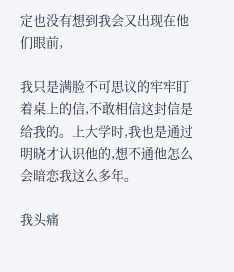定也没有想到我会又出现在他们眼前,

我只是满脸不可思议的牢牢盯着桌上的信,不敢相信这封信是给我的。上大学时,我也是通过明晓才认识他的,想不通他怎么会暗恋我这么多年。

我头痛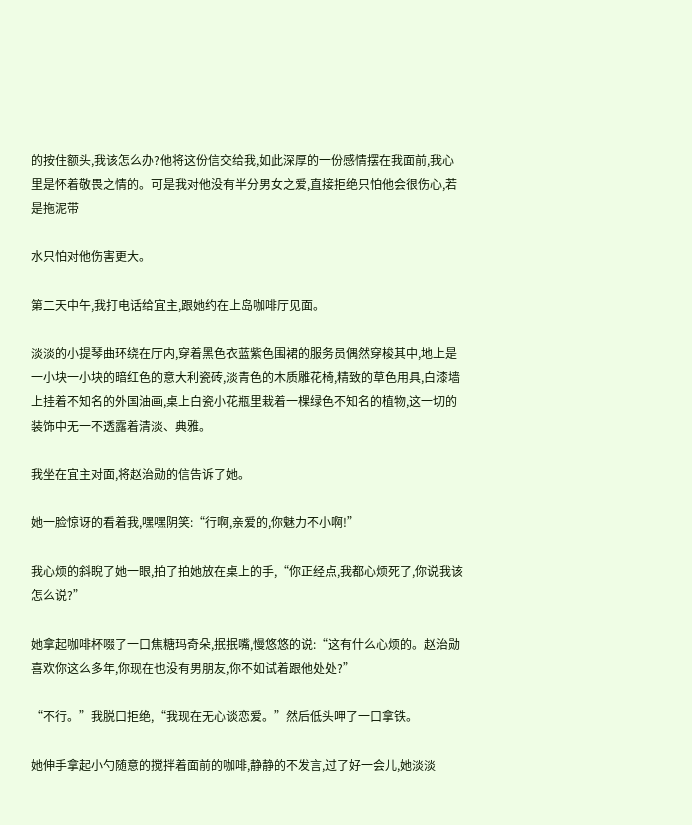的按住额头,我该怎么办?他将这份信交给我,如此深厚的一份感情摆在我面前,我心里是怀着敬畏之情的。可是我对他没有半分男女之爱,直接拒绝只怕他会很伤心,若是拖泥带

水只怕对他伤害更大。

第二天中午,我打电话给宜主,跟她约在上岛咖啡厅见面。

淡淡的小提琴曲环绕在厅内,穿着黑色衣蓝紫色围裙的服务员偶然穿梭其中,地上是一小块一小块的暗红色的意大利瓷砖,淡青色的木质雕花椅,精致的草色用具,白漆墙上挂着不知名的外国油画,桌上白瓷小花瓶里栽着一棵绿色不知名的植物,这一切的装饰中无一不透露着清淡、典雅。

我坐在宜主对面,将赵治勋的信告诉了她。

她一脸惊讶的看着我,嘿嘿阴笑:“行啊,亲爱的,你魅力不小啊!”

我心烦的斜睨了她一眼,拍了拍她放在桌上的手,“你正经点,我都心烦死了,你说我该怎么说?”

她拿起咖啡杯啜了一口焦糖玛奇朵,抿抿嘴,慢悠悠的说:“这有什么心烦的。赵治勋喜欢你这么多年,你现在也没有男朋友,你不如试着跟他处处?”

“不行。”我脱口拒绝,“我现在无心谈恋爱。”然后低头呷了一口拿铁。

她伸手拿起小勺随意的搅拌着面前的咖啡,静静的不发言,过了好一会儿,她淡淡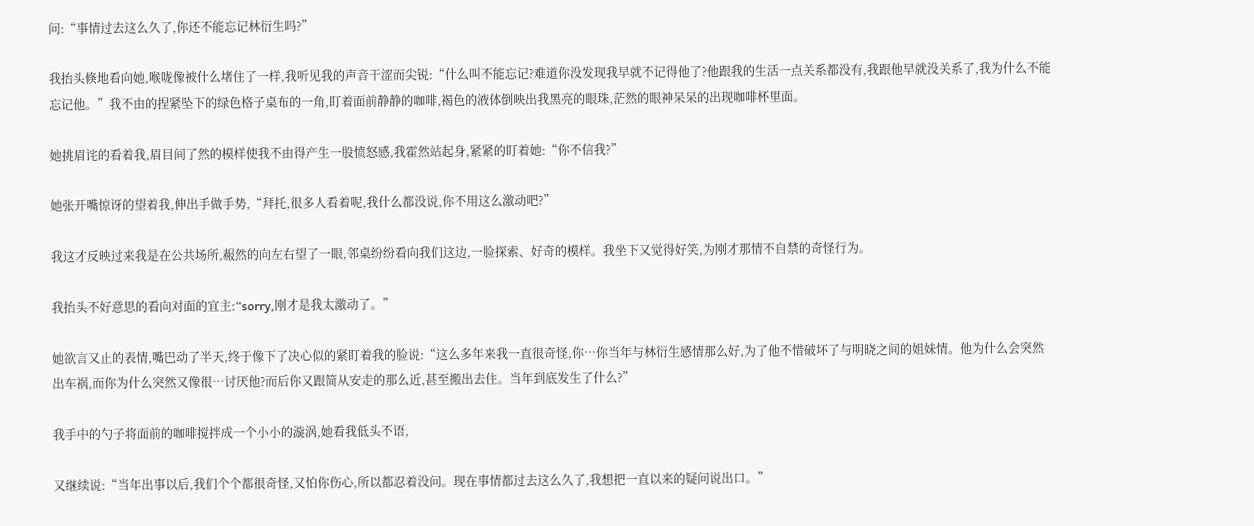问:“事情过去这么久了,你还不能忘记林衍生吗?”

我抬头倏地看向她,喉咙像被什么堵住了一样,我听见我的声音干涩而尖锐:“什么叫不能忘记?难道你没发现我早就不记得他了?他跟我的生活一点关系都没有,我跟他早就没关系了,我为什么不能忘记他。”我不由的捏紧坠下的绿色格子桌布的一角,盯着面前静静的咖啡,褐色的液体倒映出我黑亮的眼珠,茫然的眼神呆呆的出现咖啡杯里面。

她挑眉诧的看着我,眉目间了然的模样使我不由得产生一股愤怒感,我霍然站起身,紧紧的盯着她:“你不信我?”

她张开嘴惊讶的望着我,伸出手做手势,“拜托,很多人看着呢,我什么都没说,你不用这么激动吧?”

我这才反映过来我是在公共场所,赧然的向左右望了一眼,邻桌纷纷看向我们这边,一脸探索、好奇的模样。我坐下又觉得好笑,为刚才那情不自禁的奇怪行为。

我抬头不好意思的看向对面的宜主:“sorry,刚才是我太激动了。”

她欲言又止的表情,嘴巴动了半天,终于像下了决心似的紧盯着我的脸说:“这么多年来我一直很奇怪,你…你当年与林衍生感情那么好,为了他不惜破坏了与明晓之间的姐妹情。他为什么会突然出车祸,而你为什么突然又像很…讨厌他?而后你又跟简从安走的那么近,甚至搬出去住。当年到底发生了什么?”

我手中的勺子将面前的咖啡搅拌成一个小小的漩涡,她看我低头不语,

又继续说:“当年出事以后,我们个个都很奇怪,又怕你伤心,所以都忍着没问。现在事情都过去这么久了,我想把一直以来的疑问说出口。”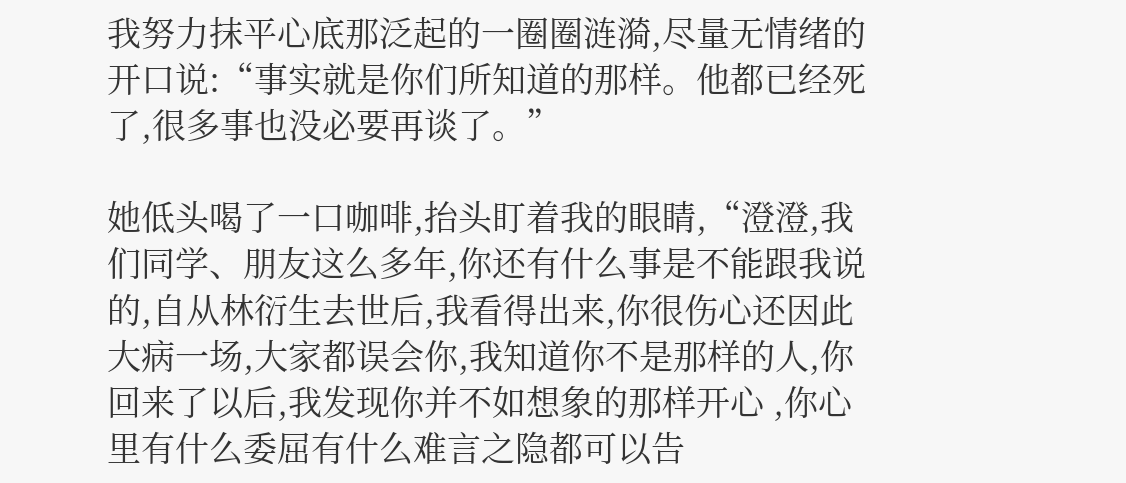我努力抹平心底那泛起的一圈圈涟漪,尽量无情绪的开口说:“事实就是你们所知道的那样。他都已经死了,很多事也没必要再谈了。”

她低头喝了一口咖啡,抬头盯着我的眼睛,“澄澄,我们同学、朋友这么多年,你还有什么事是不能跟我说的,自从林衍生去世后,我看得出来,你很伤心还因此大病一场,大家都误会你,我知道你不是那样的人,你回来了以后,我发现你并不如想象的那样开心 ,你心里有什么委屈有什么难言之隐都可以告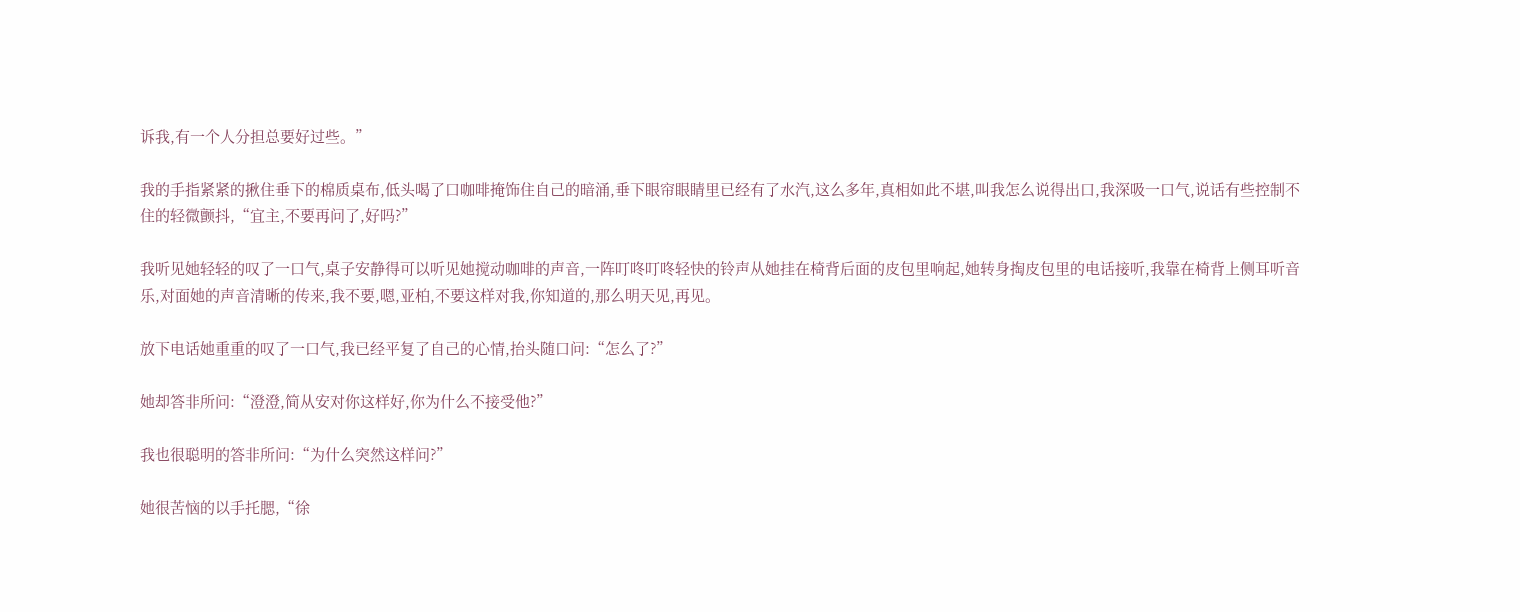诉我,有一个人分担总要好过些。”

我的手指紧紧的揪住垂下的棉质桌布,低头喝了口咖啡掩饰住自己的暗涌,垂下眼帘眼睛里已经有了水汽,这么多年,真相如此不堪,叫我怎么说得出口,我深吸一口气,说话有些控制不住的轻微颤抖,“宜主,不要再问了,好吗?”

我听见她轻轻的叹了一口气,桌子安静得可以听见她搅动咖啡的声音,一阵叮咚叮咚轻快的铃声从她挂在椅背后面的皮包里响起,她转身掏皮包里的电话接听,我靠在椅背上侧耳听音乐,对面她的声音清晰的传来,我不要,嗯,亚柏,不要这样对我,你知道的,那么明天见,再见。

放下电话她重重的叹了一口气,我已经平复了自己的心情,抬头随口问:“怎么了?”

她却答非所问:“澄澄,简从安对你这样好,你为什么不接受他?”

我也很聪明的答非所问:“为什么突然这样问?”

她很苦恼的以手托腮,“徐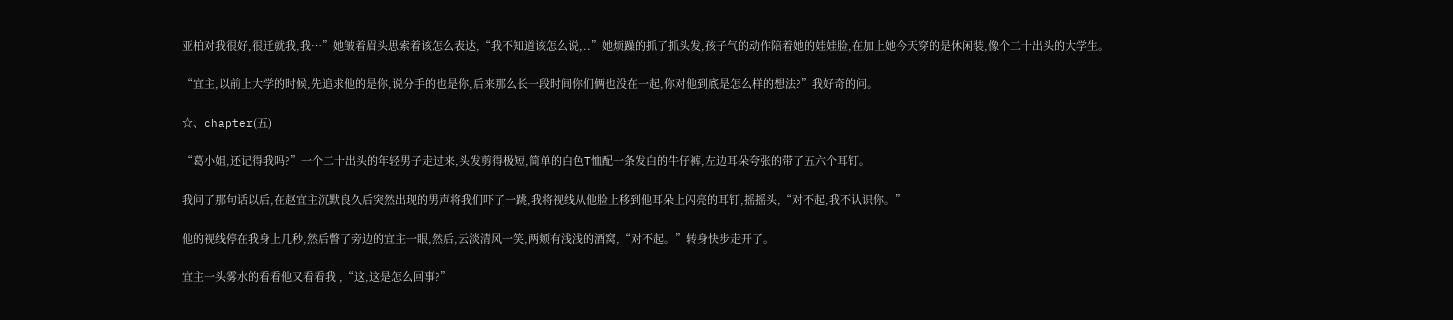亚柏对我很好,很迁就我,我…”她皱着眉头思索着该怎么表达,“我不知道该怎么说,..”她烦躁的抓了抓头发,孩子气的动作陪着她的娃娃脸,在加上她今天穿的是休闲装,像个二十出头的大学生。

“宜主,以前上大学的时候,先追求他的是你,说分手的也是你,后来那么长一段时间你们俩也没在一起,你对他到底是怎么样的想法?”我好奇的问。

☆、chapter(五)

“葛小姐,还记得我吗?”一个二十出头的年轻男子走过来,头发剪得极短,简单的白色T恤配一条发白的牛仔裤,左边耳朵夸张的带了五六个耳钉。

我问了那句话以后,在赵宜主沉默良久后突然出现的男声将我们吓了一跳,我将视线从他脸上移到他耳朵上闪亮的耳钉,摇摇头,“对不起,我不认识你。”

他的视线停在我身上几秒,然后瞥了旁边的宜主一眼,然后,云淡清风一笑,两颊有浅浅的酒窝,“对不起。”转身快步走开了。

宜主一头雾水的看看他又看看我 ,“这,这是怎么回事?”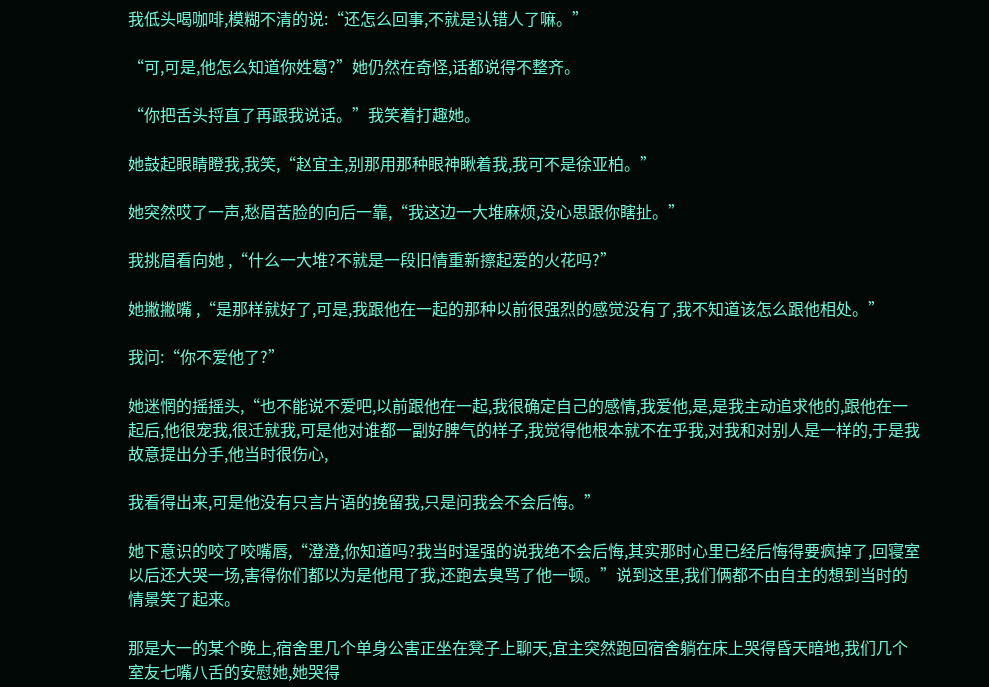我低头喝咖啡,模糊不清的说:“还怎么回事,不就是认错人了嘛。”

“可,可是,他怎么知道你姓葛?”她仍然在奇怪,话都说得不整齐。

“你把舌头捋直了再跟我说话。”我笑着打趣她。

她鼓起眼睛瞪我,我笑,“赵宜主,别那用那种眼神瞅着我,我可不是徐亚柏。”

她突然哎了一声,愁眉苦脸的向后一靠,“我这边一大堆麻烦,没心思跟你瞎扯。”

我挑眉看向她 ,“什么一大堆?不就是一段旧情重新擦起爱的火花吗?”

她撇撇嘴 ,“是那样就好了,可是,我跟他在一起的那种以前很强烈的感觉没有了,我不知道该怎么跟他相处。”

我问:“你不爱他了?”

她迷惘的摇摇头,“也不能说不爱吧,以前跟他在一起,我很确定自己的感情,我爱他,是,是我主动追求他的,跟他在一起后,他很宠我,很迁就我,可是他对谁都一副好脾气的样子,我觉得他根本就不在乎我,对我和对别人是一样的,于是我故意提出分手,他当时很伤心,

我看得出来,可是他没有只言片语的挽留我,只是问我会不会后悔。”

她下意识的咬了咬嘴唇,“澄澄,你知道吗?我当时逞强的说我绝不会后悔,其实那时心里已经后悔得要疯掉了,回寝室以后还大哭一场,害得你们都以为是他甩了我,还跑去臭骂了他一顿。”说到这里,我们俩都不由自主的想到当时的情景笑了起来。

那是大一的某个晚上,宿舍里几个单身公害正坐在凳子上聊天,宜主突然跑回宿舍躺在床上哭得昏天暗地,我们几个室友七嘴八舌的安慰她,她哭得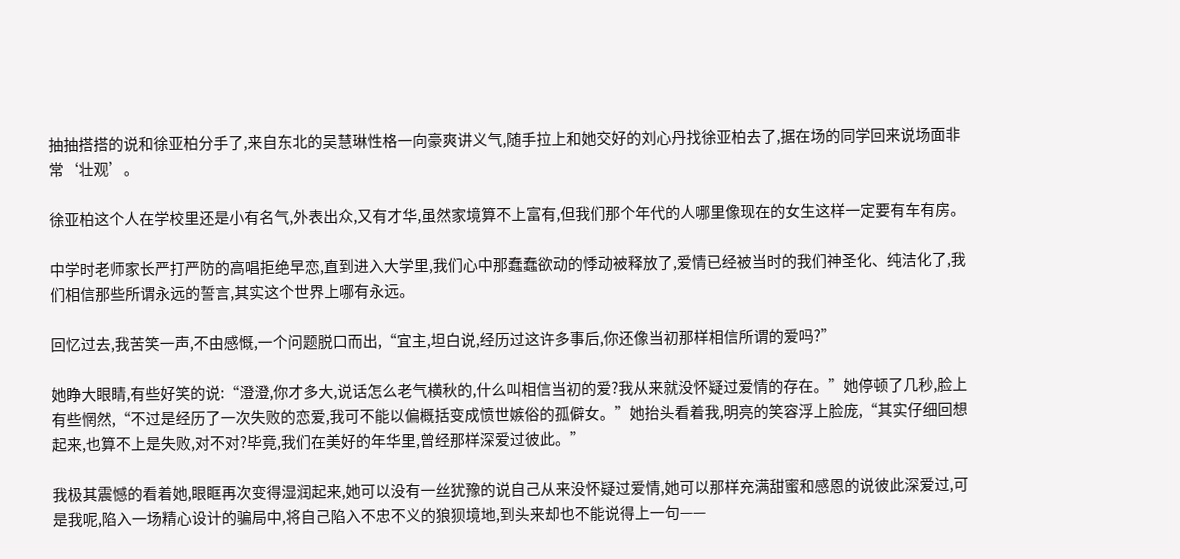抽抽搭搭的说和徐亚柏分手了,来自东北的吴慧琳性格一向豪爽讲义气,随手拉上和她交好的刘心丹找徐亚柏去了,据在场的同学回来说场面非常‘壮观’。

徐亚柏这个人在学校里还是小有名气,外表出众,又有才华,虽然家境算不上富有,但我们那个年代的人哪里像现在的女生这样一定要有车有房。

中学时老师家长严打严防的高唱拒绝早恋,直到进入大学里,我们心中那蠢蠢欲动的悸动被释放了,爱情已经被当时的我们神圣化、纯洁化了,我们相信那些所谓永远的誓言,其实这个世界上哪有永远。

回忆过去,我苦笑一声,不由感慨,一个问题脱口而出,“宜主,坦白说,经历过这许多事后,你还像当初那样相信所谓的爱吗?”

她睁大眼睛,有些好笑的说:“澄澄,你才多大,说话怎么老气横秋的,什么叫相信当初的爱?我从来就没怀疑过爱情的存在。”她停顿了几秒,脸上有些惘然,“不过是经历了一次失败的恋爱,我可不能以偏概括变成愤世嫉俗的孤僻女。”她抬头看着我,明亮的笑容浮上脸庞,“其实仔细回想起来,也算不上是失败,对不对?毕竟,我们在美好的年华里,曾经那样深爱过彼此。”

我极其震憾的看着她,眼眶再次变得湿润起来,她可以没有一丝犹豫的说自己从来没怀疑过爱情,她可以那样充满甜蜜和感恩的说彼此深爱过,可是我呢,陷入一场精心设计的骗局中,将自己陷入不忠不义的狼狈境地,到头来却也不能说得上一句——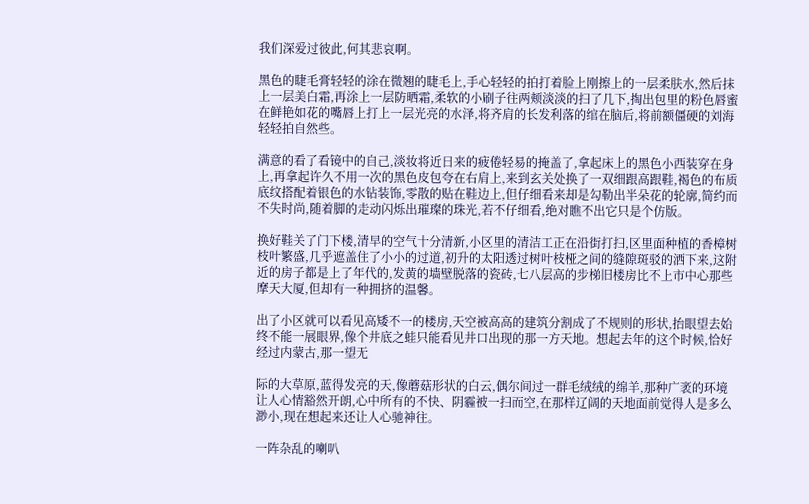我们深爱过彼此,何其悲哀啊。

黑色的睫毛膏轻轻的涂在微翘的睫毛上,手心轻轻的拍打着脸上刚擦上的一层柔肤水,然后抹上一层美白霜,再涂上一层防晒霜,柔软的小刷子往两颊淡淡的扫了几下,掏出包里的粉色唇蜜在鲜艳如花的嘴唇上打上一层光亮的水泽,将齐肩的长发利落的绾在脑后,将前额僵硬的刘海轻轻拍自然些。

满意的看了看镜中的自己,淡妆将近日来的疲倦轻易的掩盖了,拿起床上的黑色小西装穿在身上,再拿起许久不用一次的黑色皮包夸在右肩上,来到玄关处换了一双细跟高跟鞋,褐色的布质底纹搭配着银色的水钻装饰,零散的贴在鞋边上,但仔细看来却是勾勒出半朵花的轮廓,简约而不失时尚,随着脚的走动闪烁出璀璨的珠光,若不仔细看,绝对瞧不出它只是个仿版。

换好鞋关了门下楼,清早的空气十分清新,小区里的清洁工正在沿街打扫,区里面种植的香樟树枝叶繁盛,几乎遮盖住了小小的过道,初升的太阳透过树叶枝桠之间的缝隙斑驳的洒下来,这附近的房子都是上了年代的,发黄的墙壁脱落的瓷砖,七八层高的步梯旧楼房比不上市中心那些摩天大厦,但却有一种拥挤的温馨。

出了小区就可以看见高矮不一的楼房,天空被高高的建筑分割成了不规则的形状,抬眼望去始终不能一展眼界,像个井底之蛙只能看见井口出现的那一方天地。想起去年的这个时候,恰好经过内蒙古,那一望无

际的大草原,蓝得发亮的天,像蘑菇形状的白云,偶尔间过一群毛绒绒的绵羊,那种广袤的环境让人心情豁然开朗,心中所有的不快、阴霾被一扫而空,在那样辽阔的天地面前觉得人是多么渺小,现在想起来还让人心驰神往。

一阵杂乱的喇叭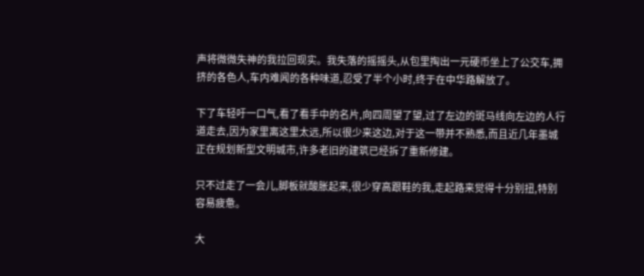声将微微失神的我拉回现实。我失落的摇摇头,从包里掏出一元硬币坐上了公交车,拥挤的各色人,车内难闻的各种味道,忍受了半个小时,终于在中华路解放了。

下了车轻吁一口气,看了看手中的名片,向四周望了望,过了左边的斑马线向左边的人行道走去,因为家里离这里太远,所以很少来这边,对于这一带并不熟悉,而且近几年墨城正在规划新型文明城市,许多老旧的建筑已经拆了重新修建。

只不过走了一会儿,脚板就酸胀起来,很少穿高跟鞋的我,走起路来觉得十分别扭,特别容易疲惫。

大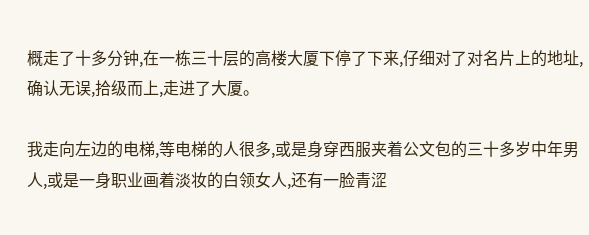概走了十多分钟,在一栋三十层的高楼大厦下停了下来,仔细对了对名片上的地址,确认无误,拾级而上,走进了大厦。

我走向左边的电梯,等电梯的人很多,或是身穿西服夹着公文包的三十多岁中年男人,或是一身职业画着淡妆的白领女人,还有一脸青涩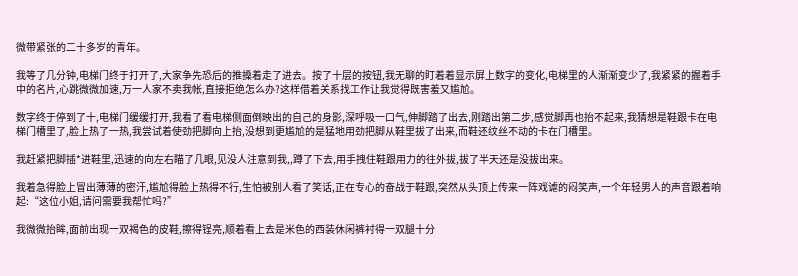微带紧张的二十多岁的青年。

我等了几分钟,电梯门终于打开了,大家争先恐后的推搡着走了进去。按了十层的按钮,我无聊的盯着着显示屏上数字的变化,电梯里的人渐渐变少了,我紧紧的握着手中的名片,心跳微微加速,万一人家不卖我帐,直接拒绝怎么办?这样借着关系找工作让我觉得既害羞又尴尬。

数字终于停到了十,电梯门缓缓打开,我看了看电梯侧面倒映出的自己的身影,深呼吸一口气,伸脚踏了出去,刚踏出第二步,感觉脚再也抬不起来,我猜想是鞋跟卡在电梯门槽里了,脸上热了一热,我尝试着使劲把脚向上抬,没想到更尴尬的是猛地用劲把脚从鞋里拔了出来,而鞋还纹丝不动的卡在门槽里。

我赶紧把脚插*进鞋里,迅速的向左右瞄了几眼,见没人注意到我,,蹲了下去,用手拽住鞋跟用力的往外拔,拔了半天还是没拔出来。

我着急得脸上冒出薄薄的密汗,尴尬得脸上热得不行,生怕被别人看了笑话,正在专心的奋战于鞋跟,突然从头顶上传来一阵戏谑的闷笑声,一个年轻男人的声音跟着响起:“这位小姐,请问需要我帮忙吗?”

我微微抬眸,面前出现一双褐色的皮鞋,擦得锃亮,顺着看上去是米色的西装休闲裤衬得一双腿十分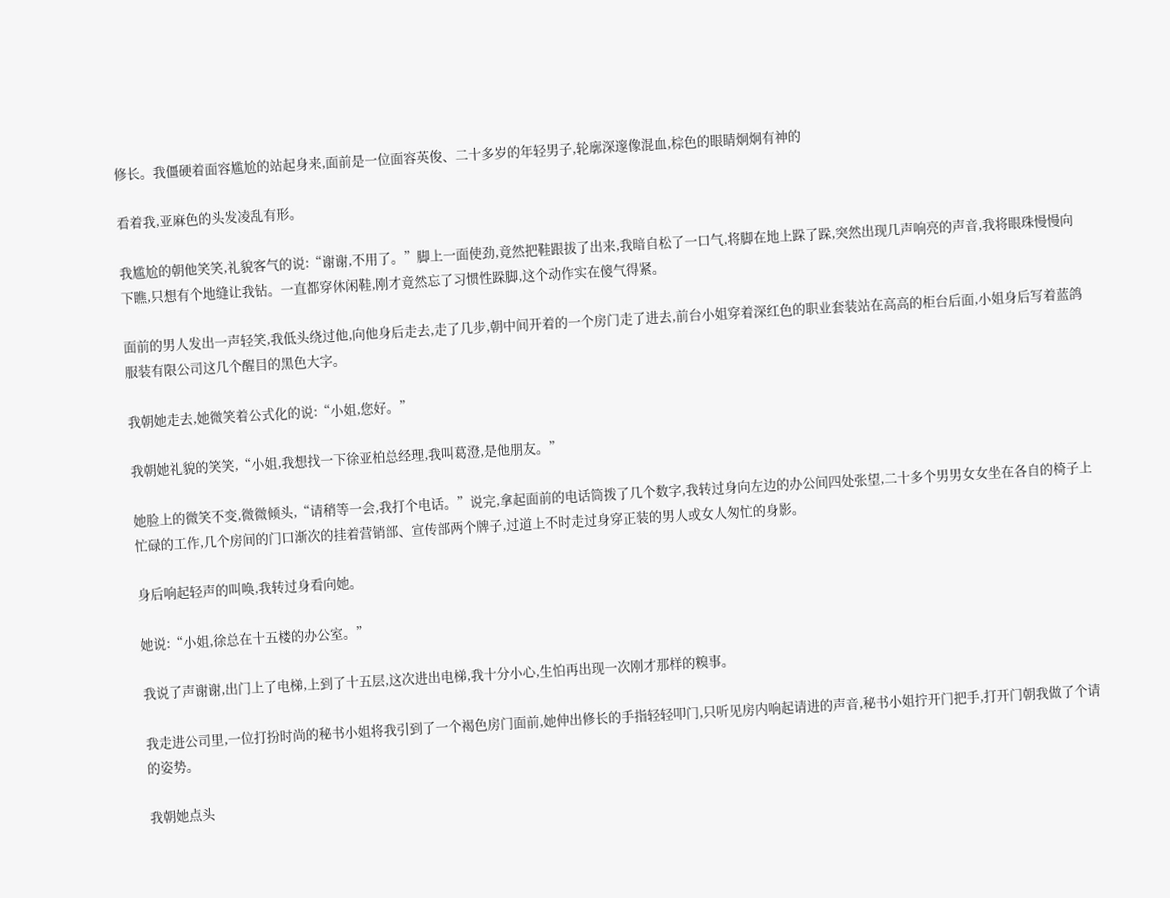修长。我僵硬着面容尴尬的站起身来,面前是一位面容英俊、二十多岁的年轻男子,轮廓深邃像混血,棕色的眼睛炯炯有神的

看着我,亚麻色的头发凌乱有形。

我尴尬的朝他笑笑,礼貌客气的说:“谢谢,不用了。”脚上一面使劲,竟然把鞋跟拔了出来,我暗自松了一口气,将脚在地上跺了跺,突然出现几声响亮的声音,我将眼珠慢慢向下瞧,只想有个地缝让我钻。一直都穿休闲鞋,刚才竟然忘了习惯性跺脚,这个动作实在傻气得紧。

面前的男人发出一声轻笑,我低头绕过他,向他身后走去,走了几步,朝中间开着的一个房门走了进去,前台小姐穿着深红色的职业套装站在高高的柜台后面,小姐身后写着蓝鸽服装有限公司这几个醒目的黑色大字。

我朝她走去,她微笑着公式化的说:“小姐,您好。”

我朝她礼貌的笑笑,“小姐,我想找一下徐亚柏总经理,我叫葛澄,是他朋友。”

她脸上的微笑不变,微微倾头,“请稍等一会,我打个电话。”说完,拿起面前的电话筒拨了几个数字,我转过身向左边的办公间四处张望,二十多个男男女女坐在各自的椅子上忙碌的工作,几个房间的门口渐次的挂着营销部、宣传部两个牌子,过道上不时走过身穿正装的男人或女人匆忙的身影。

身后响起轻声的叫唤,我转过身看向她。

她说:“小姐,徐总在十五楼的办公室。”

我说了声谢谢,出门上了电梯,上到了十五层,这次进出电梯,我十分小心,生怕再出现一次刚才那样的糗事。

我走进公司里,一位打扮时尚的秘书小姐将我引到了一个褐色房门面前,她伸出修长的手指轻轻叩门,只听见房内响起请进的声音,秘书小姐拧开门把手,打开门朝我做了个请的姿势。

我朝她点头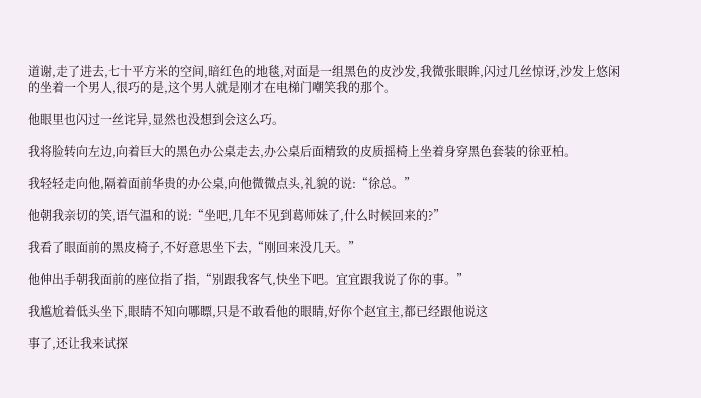道谢,走了进去,七十平方米的空间,暗红色的地毯,对面是一组黑色的皮沙发,我微张眼眸,闪过几丝惊讶,沙发上悠闲的坐着一个男人,很巧的是,这个男人就是刚才在电梯门嘲笑我的那个。

他眼里也闪过一丝诧异,显然也没想到会这么巧。

我将脸转向左边,向着巨大的黑色办公桌走去,办公桌后面精致的皮质摇椅上坐着身穿黑色套装的徐亚柏。

我轻轻走向他,隔着面前华贵的办公桌,向他微微点头,礼貌的说:“徐总。”

他朝我亲切的笑,语气温和的说:“坐吧,几年不见到葛师妹了,什么时候回来的?”

我看了眼面前的黑皮椅子,不好意思坐下去,“刚回来没几天。”

他伸出手朝我面前的座位指了指,“别跟我客气,快坐下吧。宜宜跟我说了你的事。”

我尴尬着低头坐下,眼睛不知向哪瞟,只是不敢看他的眼睛,好你个赵宜主,都已经跟他说这

事了,还让我来试探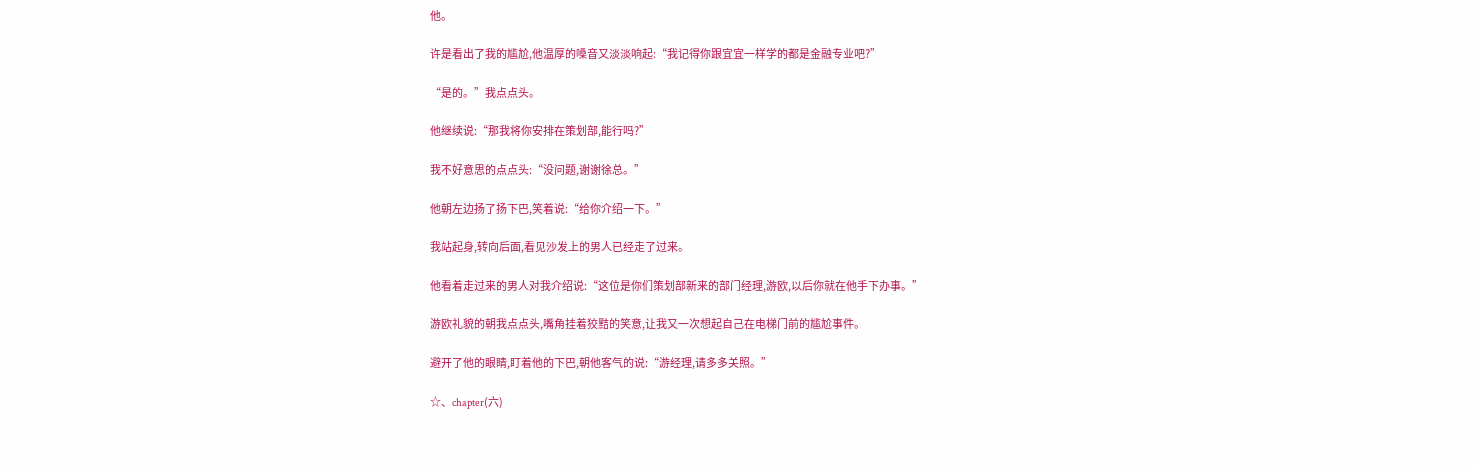他。

许是看出了我的尴尬,他温厚的嗓音又淡淡响起:“我记得你跟宜宜一样学的都是金融专业吧?”

“是的。”我点点头。

他继续说:“那我将你安排在策划部,能行吗?”

我不好意思的点点头:“没问题,谢谢徐总。”

他朝左边扬了扬下巴,笑着说:“给你介绍一下。”

我站起身,转向后面,看见沙发上的男人已经走了过来。

他看着走过来的男人对我介绍说:“这位是你们策划部新来的部门经理,游欧,以后你就在他手下办事。”

游欧礼貌的朝我点点头,嘴角挂着狡黠的笑意,让我又一次想起自己在电梯门前的尴尬事件。

避开了他的眼睛,盯着他的下巴,朝他客气的说:“游经理,请多多关照。”

☆、chapter(六)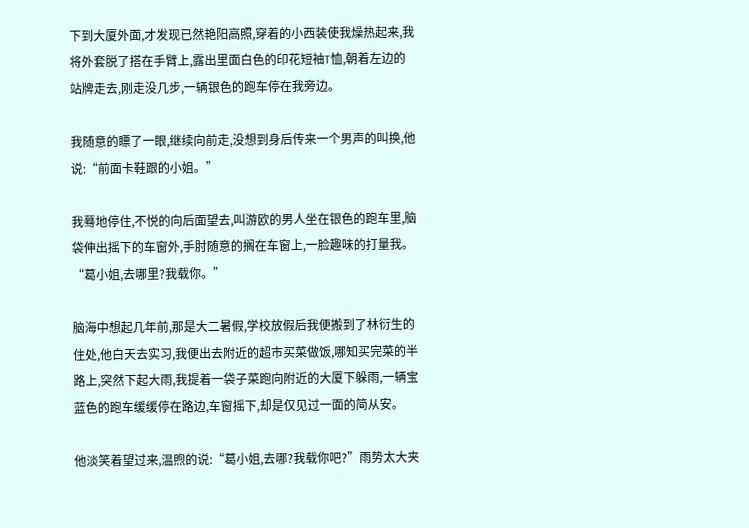下到大厦外面,才发现已然艳阳高照,穿着的小西装使我燥热起来,我将外套脱了搭在手臂上,露出里面白色的印花短袖T恤,朝着左边的站牌走去,刚走没几步,一辆银色的跑车停在我旁边。

我随意的瞟了一眼,继续向前走,没想到身后传来一个男声的叫换,他说:“前面卡鞋跟的小姐。”

我蓦地停住,不悦的向后面望去,叫游欧的男人坐在银色的跑车里,脑袋伸出摇下的车窗外,手肘随意的搁在车窗上,一脸趣味的打量我。“葛小姐,去哪里?我载你。”

脑海中想起几年前,那是大二暑假,学校放假后我便搬到了林衍生的住处,他白天去实习,我便出去附近的超市买菜做饭,哪知买完菜的半路上,突然下起大雨,我提着一袋子菜跑向附近的大厦下躲雨,一辆宝蓝色的跑车缓缓停在路边,车窗摇下,却是仅见过一面的简从安。

他淡笑着望过来,温煦的说:“葛小姐,去哪?我载你吧?”雨势太大夹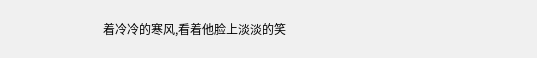着冷冷的寒风,看着他脸上淡淡的笑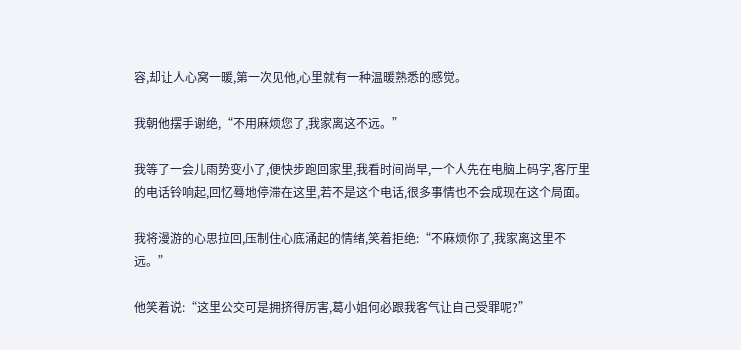容,却让人心窝一暖,第一次见他,心里就有一种温暖熟悉的感觉。

我朝他摆手谢绝,“不用麻烦您了,我家离这不远。”

我等了一会儿雨势变小了,便快步跑回家里,我看时间尚早,一个人先在电脑上码字,客厅里的电话铃响起,回忆蓦地停滞在这里,若不是这个电话,很多事情也不会成现在这个局面。

我将漫游的心思拉回,压制住心底涌起的情绪,笑着拒绝:“不麻烦你了,我家离这里不远。”

他笑着说:“这里公交可是拥挤得厉害,葛小姐何必跟我客气让自己受罪呢?”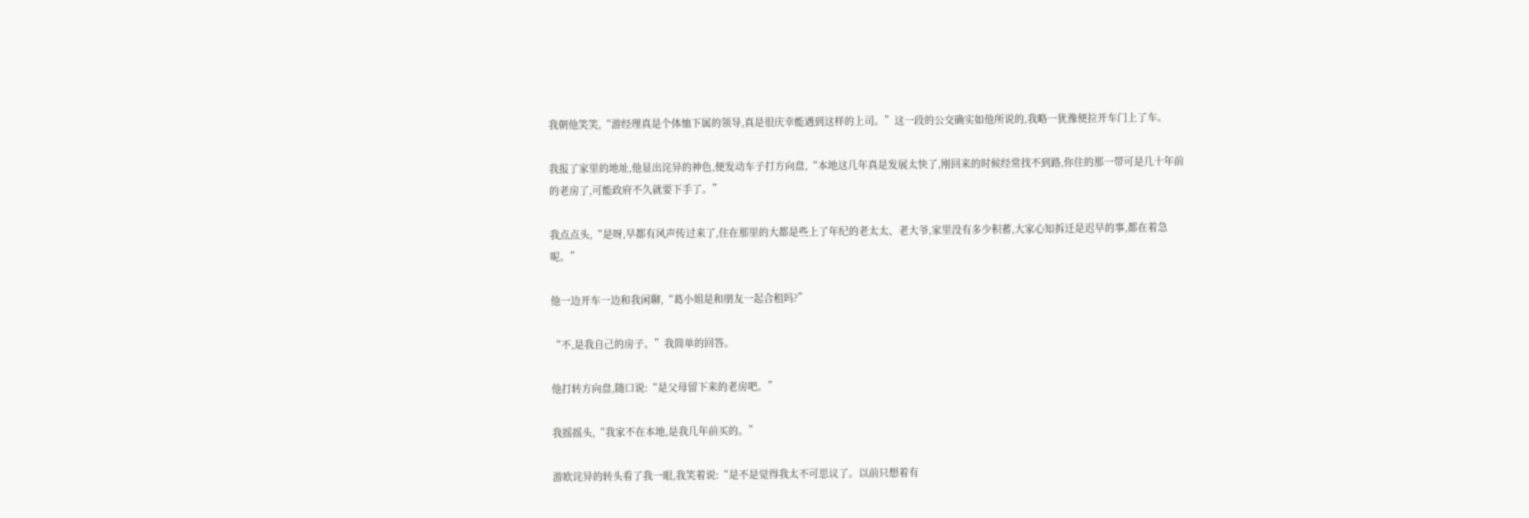我朝他笑笑,“游经理真是个体恤下属的领导,真是很庆幸能遇到这样的上司。”这一段的公交确实如他所说的,我略一犹豫便拉开车门上了车。

我报了家里的地址,他显出诧异的神色,便发动车子打方向盘,“本地这几年真是发展太快了,刚回来的时候经常找不到路,你住的那一带可是几十年前的老房了,可能政府不久就要下手了。”

我点点头,“是呀,早都有风声传过来了,住在那里的大都是些上了年纪的老太太、老大爷,家里没有多少积蓄,大家心知拆迁是迟早的事,都在着急呢。”

他一边开车一边和我闲聊,“葛小姐是和朋友一起合租吗?”

“不,是我自己的房子。”我简单的回答。

他打转方向盘,随口说:“是父母留下来的老房吧。”

我摇摇头,“我家不在本地,是我几年前买的。”

游欧诧异的转头看了我一眼,我笑着说:“是不是觉得我太不可思议了。以前只想着有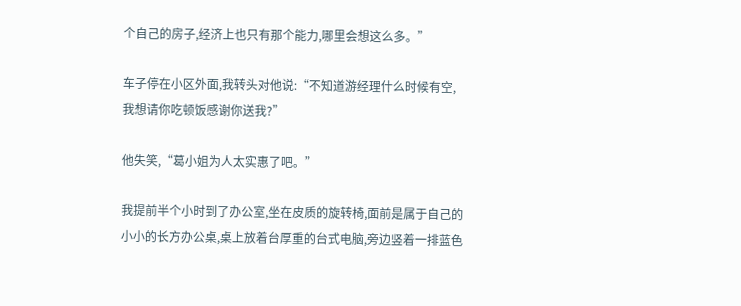个自己的房子,经济上也只有那个能力,哪里会想这么多。”

车子停在小区外面,我转头对他说:“不知道游经理什么时候有空,我想请你吃顿饭感谢你送我?”

他失笑,“葛小姐为人太实惠了吧。”

我提前半个小时到了办公室,坐在皮质的旋转椅,面前是属于自己的小小的长方办公桌,桌上放着台厚重的台式电脑,旁边竖着一排蓝色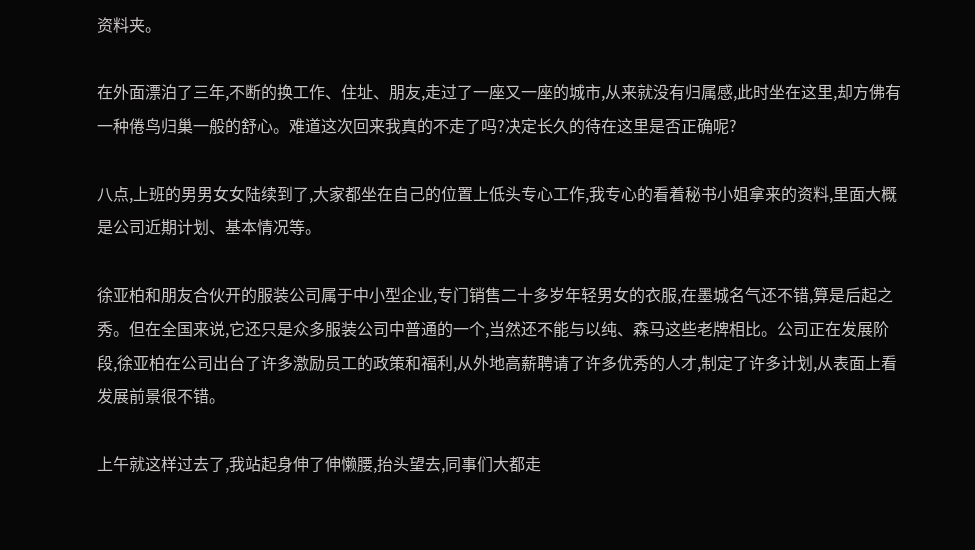资料夹。

在外面漂泊了三年,不断的换工作、住址、朋友,走过了一座又一座的城市,从来就没有归属感,此时坐在这里,却方佛有一种倦鸟归巢一般的舒心。难道这次回来我真的不走了吗?决定长久的待在这里是否正确呢?

八点,上班的男男女女陆续到了,大家都坐在自己的位置上低头专心工作,我专心的看着秘书小姐拿来的资料,里面大概是公司近期计划、基本情况等。

徐亚柏和朋友合伙开的服装公司属于中小型企业,专门销售二十多岁年轻男女的衣服,在墨城名气还不错,算是后起之秀。但在全国来说,它还只是众多服装公司中普通的一个,当然还不能与以纯、森马这些老牌相比。公司正在发展阶段,徐亚柏在公司出台了许多激励员工的政策和福利,从外地高薪聘请了许多优秀的人才,制定了许多计划,从表面上看发展前景很不错。

上午就这样过去了,我站起身伸了伸懒腰,抬头望去,同事们大都走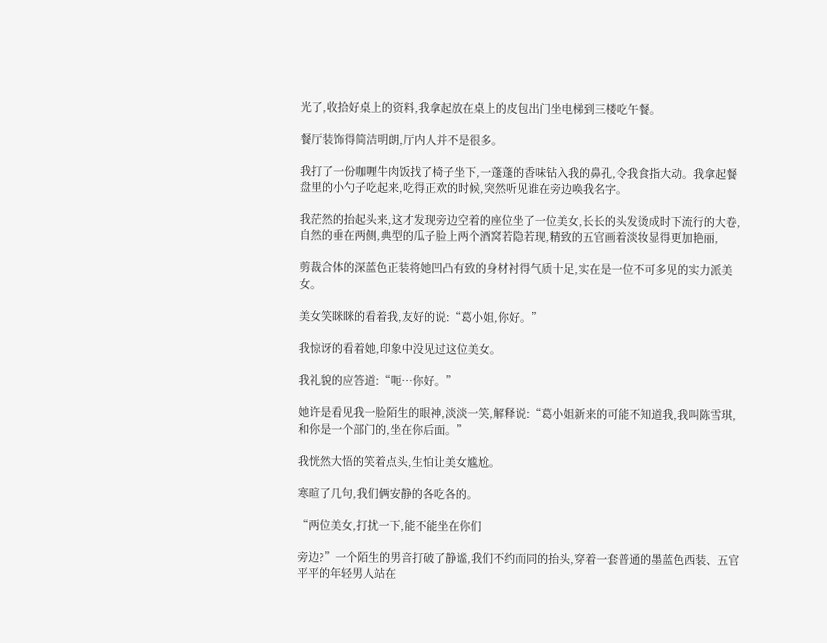光了,收拾好桌上的资料,我拿起放在桌上的皮包出门坐电梯到三楼吃午餐。

餐厅装饰得简洁明朗,厅内人并不是很多。

我打了一份咖喱牛肉饭找了椅子坐下,一蓬蓬的香味钻入我的鼻孔,令我食指大动。我拿起餐盘里的小勺子吃起来,吃得正欢的时候,突然听见谁在旁边唤我名字。

我茫然的抬起头来,这才发现旁边空着的座位坐了一位美女,长长的头发烫成时下流行的大卷,自然的垂在两侧,典型的瓜子脸上两个酒窝若隐若现,精致的五官画着淡妆显得更加艳丽,

剪裁合体的深蓝色正装将她凹凸有致的身材衬得气质十足,实在是一位不可多见的实力派美女。

美女笑眯眯的看着我,友好的说:“葛小姐,你好。”

我惊讶的看着她,印象中没见过这位美女。

我礼貌的应答道:“呃…你好。”

她许是看见我一脸陌生的眼神,淡淡一笑,解释说:“葛小姐新来的可能不知道我,我叫陈雪琪,和你是一个部门的,坐在你后面。”

我恍然大悟的笑着点头,生怕让美女尴尬。

寒暄了几句,我们俩安静的各吃各的。

“两位美女,打扰一下,能不能坐在你们

旁边?”一个陌生的男音打破了静谧,我们不约而同的抬头,穿着一套普通的墨蓝色西装、五官平平的年轻男人站在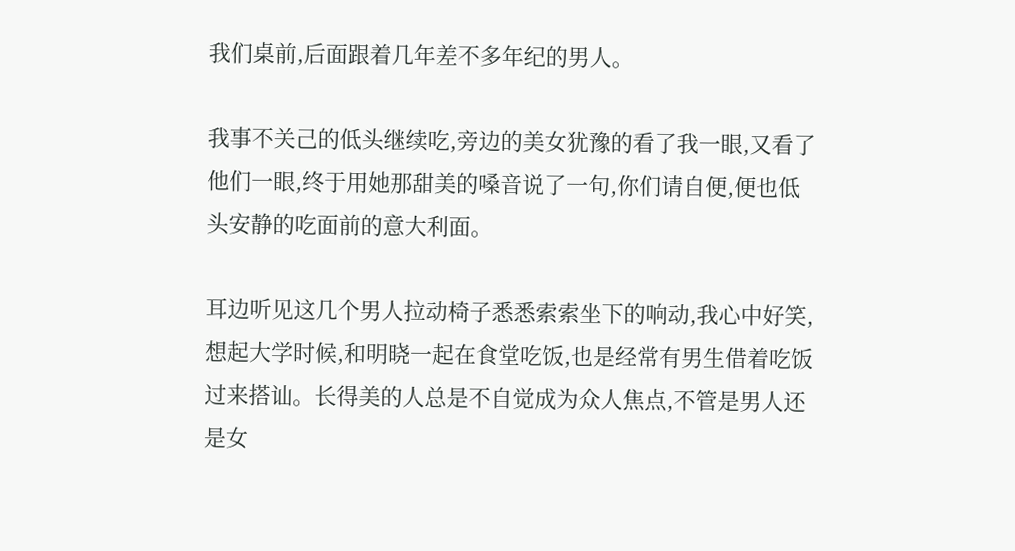我们桌前,后面跟着几年差不多年纪的男人。

我事不关己的低头继续吃,旁边的美女犹豫的看了我一眼,又看了他们一眼,终于用她那甜美的嗓音说了一句,你们请自便,便也低头安静的吃面前的意大利面。

耳边听见这几个男人拉动椅子悉悉索索坐下的响动,我心中好笑,想起大学时候,和明晓一起在食堂吃饭,也是经常有男生借着吃饭过来搭讪。长得美的人总是不自觉成为众人焦点,不管是男人还是女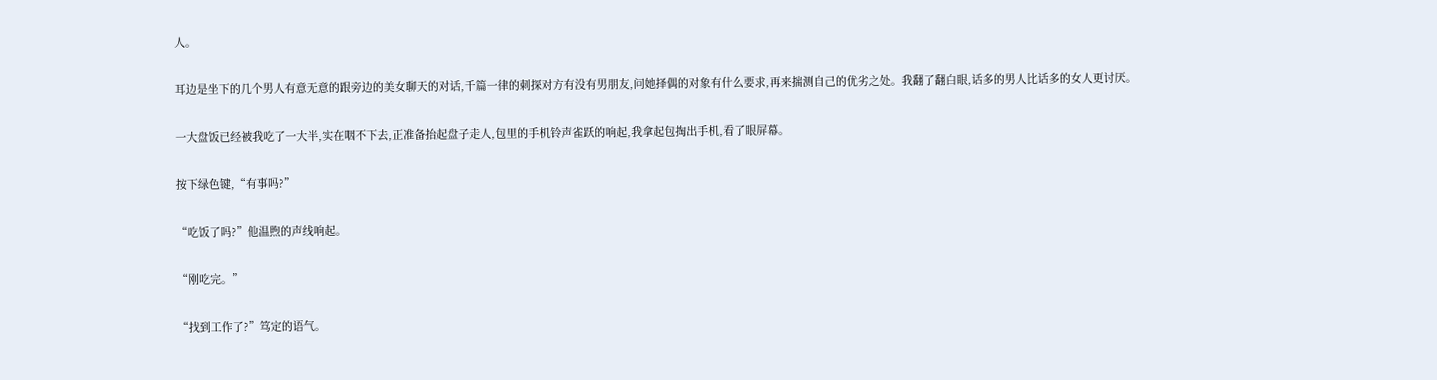人。

耳边是坐下的几个男人有意无意的跟旁边的美女聊天的对话,千篇一律的刺探对方有没有男朋友,问她择偶的对象有什么要求,再来揣测自己的优劣之处。我翻了翻白眼,话多的男人比话多的女人更讨厌。

一大盘饭已经被我吃了一大半,实在咽不下去,正准备抬起盘子走人,包里的手机铃声雀跃的响起,我拿起包掏出手机,看了眼屏幕。

按下绿色键,“有事吗?”

“吃饭了吗?”他温煦的声线响起。

“刚吃完。”

“找到工作了?”笃定的语气。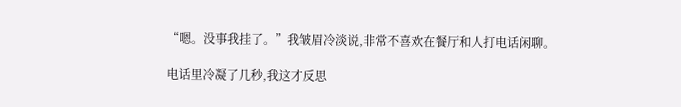“嗯。没事我挂了。”我皱眉冷淡说,非常不喜欢在餐厅和人打电话闲聊。

电话里冷凝了几秒,我这才反思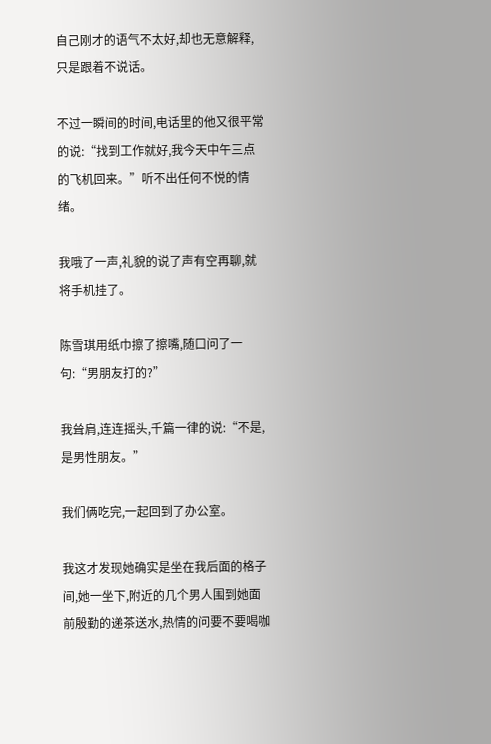自己刚才的语气不太好,却也无意解释,只是跟着不说话。

不过一瞬间的时间,电话里的他又很平常的说:“找到工作就好,我今天中午三点的飞机回来。”听不出任何不悦的情绪。

我哦了一声,礼貌的说了声有空再聊,就将手机挂了。

陈雪琪用纸巾擦了擦嘴,随口问了一句:“男朋友打的?”

我耸肩,连连摇头,千篇一律的说:“不是,是男性朋友。”

我们俩吃完,一起回到了办公室。

我这才发现她确实是坐在我后面的格子间,她一坐下,附近的几个男人围到她面前殷勤的递茶送水,热情的问要不要喝咖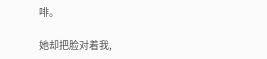啡。

她却把脸对着我,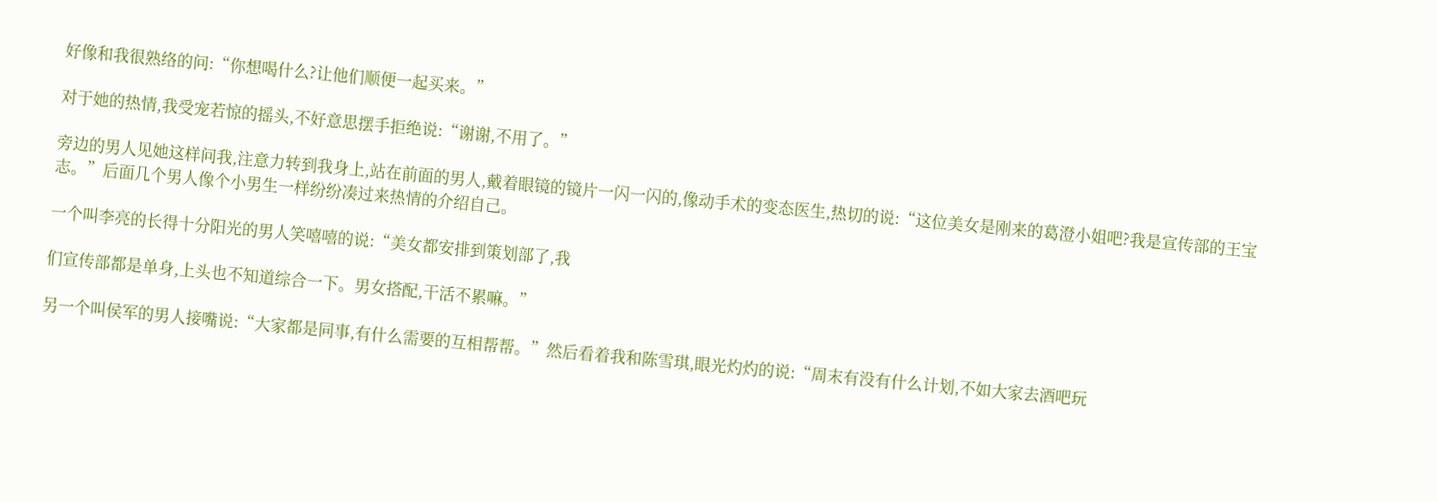好像和我很熟络的问:“你想喝什么?让他们顺便一起买来。”

对于她的热情,我受宠若惊的摇头,不好意思摆手拒绝说:“谢谢,不用了。”

旁边的男人见她这样问我,注意力转到我身上,站在前面的男人,戴着眼镜的镜片一闪一闪的,像动手术的变态医生,热切的说:“这位美女是刚来的葛澄小姐吧?我是宣传部的王宝志。”后面几个男人像个小男生一样纷纷凑过来热情的介绍自己。

一个叫李亮的长得十分阳光的男人笑嘻嘻的说:“美女都安排到策划部了,我

们宣传部都是单身,上头也不知道综合一下。男女搭配,干活不累嘛。”

另一个叫侯军的男人接嘴说:“大家都是同事,有什么需要的互相帮帮。”然后看着我和陈雪琪,眼光灼灼的说:“周末有没有什么计划,不如大家去酒吧玩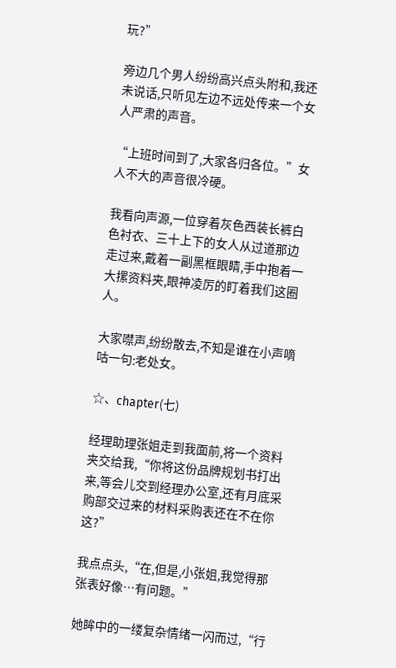玩?”

旁边几个男人纷纷高兴点头附和,我还未说话,只听见左边不远处传来一个女人严肃的声音。

“上班时间到了,大家各归各位。”女人不大的声音很冷硬。

我看向声源,一位穿着灰色西装长裤白色衬衣、三十上下的女人从过道那边走过来,戴着一副黑框眼睛,手中抱着一大摞资料夹,眼神凌厉的盯着我们这圈人。

大家噤声,纷纷散去,不知是谁在小声嘀咕一句:老处女。

☆、chapter(七)

经理助理张姐走到我面前,将一个资料夹交给我,“你将这份品牌规划书打出来,等会儿交到经理办公室,还有月底采购部交过来的材料采购表还在不在你这?”

我点点头,“在,但是,小张姐,我觉得那张表好像…有问题。”

她眸中的一缕复杂情绪一闪而过,“行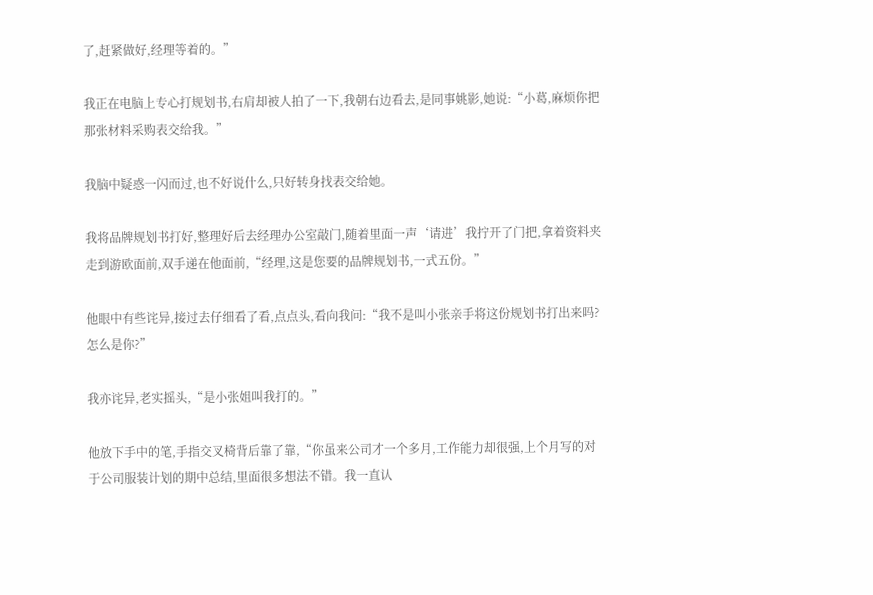了,赶紧做好,经理等着的。”

我正在电脑上专心打规划书,右肩却被人拍了一下,我朝右边看去,是同事姚影,她说:“小葛,麻烦你把那张材料采购表交给我。”

我脑中疑惑一闪而过,也不好说什么,只好转身找表交给她。

我将品牌规划书打好,整理好后去经理办公室敲门,随着里面一声‘请进’我拧开了门把,拿着资料夹走到游欧面前,双手递在他面前,“经理,这是您要的品牌规划书,一式五份。”

他眼中有些诧异,接过去仔细看了看,点点头,看向我问:“我不是叫小张亲手将这份规划书打出来吗?怎么是你?”

我亦诧异,老实摇头,“是小张姐叫我打的。”

他放下手中的笔,手指交叉椅背后靠了靠,“你虽来公司才一个多月,工作能力却很强,上个月写的对于公司服装计划的期中总结,里面很多想法不错。我一直认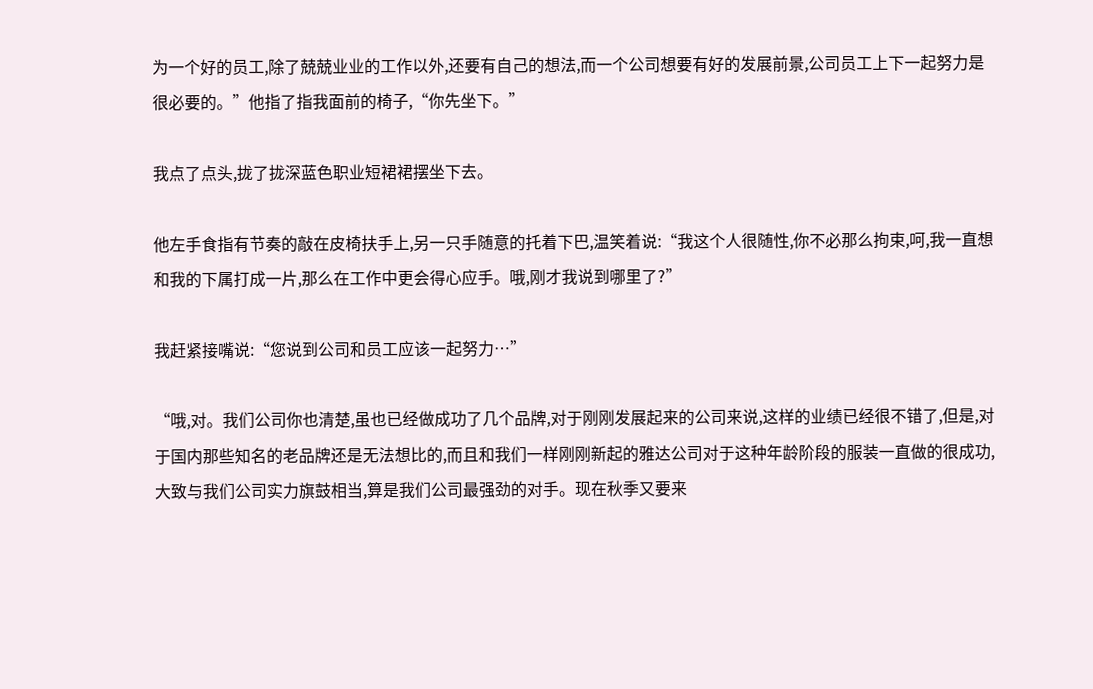为一个好的员工,除了兢兢业业的工作以外,还要有自己的想法,而一个公司想要有好的发展前景,公司员工上下一起努力是很必要的。”他指了指我面前的椅子,“你先坐下。”

我点了点头,拢了拢深蓝色职业短裙裙摆坐下去。

他左手食指有节奏的敲在皮椅扶手上,另一只手随意的托着下巴,温笑着说:“我这个人很随性,你不必那么拘束,呵,我一直想和我的下属打成一片,那么在工作中更会得心应手。哦,刚才我说到哪里了?”

我赶紧接嘴说:“您说到公司和员工应该一起努力…”

“哦,对。我们公司你也清楚,虽也已经做成功了几个品牌,对于刚刚发展起来的公司来说,这样的业绩已经很不错了,但是,对于国内那些知名的老品牌还是无法想比的,而且和我们一样刚刚新起的雅达公司对于这种年龄阶段的服装一直做的很成功,大致与我们公司实力旗鼓相当,算是我们公司最强劲的对手。现在秋季又要来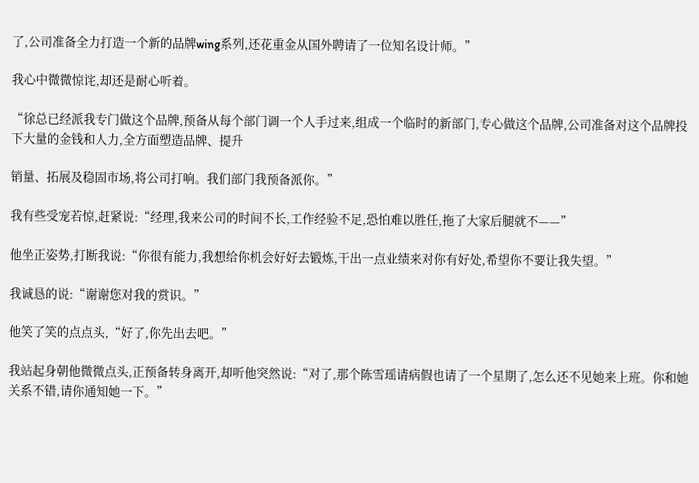了,公司准备全力打造一个新的品牌wing系列,还花重金从国外聘请了一位知名设计师。”

我心中微微惊诧,却还是耐心听着。

“徐总已经派我专门做这个品牌,预备从每个部门调一个人手过来,组成一个临时的新部门,专心做这个品牌,公司准备对这个品牌投下大量的金钱和人力,全方面塑造品牌、提升

销量、拓展及稳固市场,将公司打响。我们部门我预备派你。”

我有些受宠若惊,赶紧说:“经理,我来公司的时间不长,工作经验不足,恐怕难以胜任,拖了大家后腿就不——”

他坐正姿势,打断我说:“你很有能力,我想给你机会好好去锻炼,干出一点业绩来对你有好处,希望你不要让我失望。”

我诚恳的说:“谢谢您对我的赏识。”

他笑了笑的点点头,“好了,你先出去吧。”

我站起身朝他微微点头,正预备转身离开,却听他突然说:“对了,那个陈雪瑶请病假也请了一个星期了,怎么还不见她来上班。你和她关系不错,请你通知她一下。”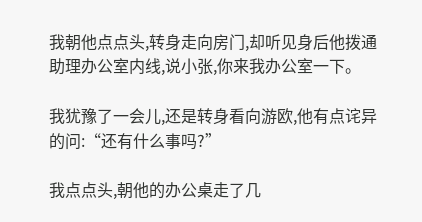我朝他点点头,转身走向房门,却听见身后他拨通助理办公室内线,说小张,你来我办公室一下。

我犹豫了一会儿,还是转身看向游欧,他有点诧异的问:“还有什么事吗?”

我点点头,朝他的办公桌走了几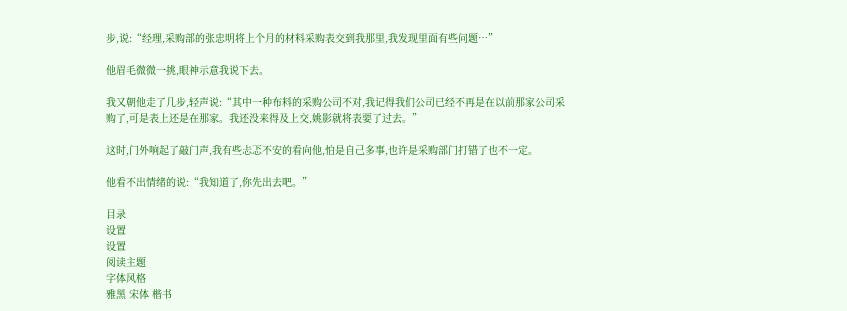步,说:“经理,采购部的张忠明将上个月的材料采购表交到我那里,我发现里面有些问题…”

他眉毛微微一挑,眼神示意我说下去。

我又朝他走了几步,轻声说:“其中一种布料的采购公司不对,我记得我们公司已经不再是在以前那家公司采购了,可是表上还是在那家。我还没来得及上交,姚影就将表要了过去。”

这时,门外响起了敲门声,我有些忐忑不安的看向他,怕是自己多事,也许是采购部门打错了也不一定。

他看不出情绪的说:“我知道了,你先出去吧。”

目录
设置
设置
阅读主题
字体风格
雅黑 宋体 楷书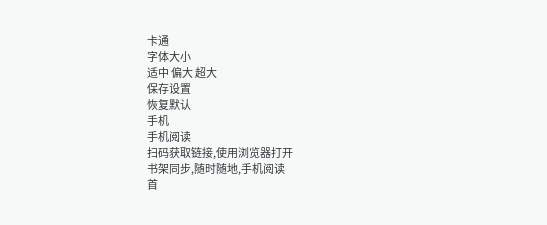卡通
字体大小
适中 偏大 超大
保存设置
恢复默认
手机
手机阅读
扫码获取链接,使用浏览器打开
书架同步,随时随地,手机阅读
首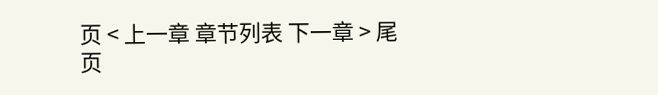页 < 上一章 章节列表 下一章 > 尾 页